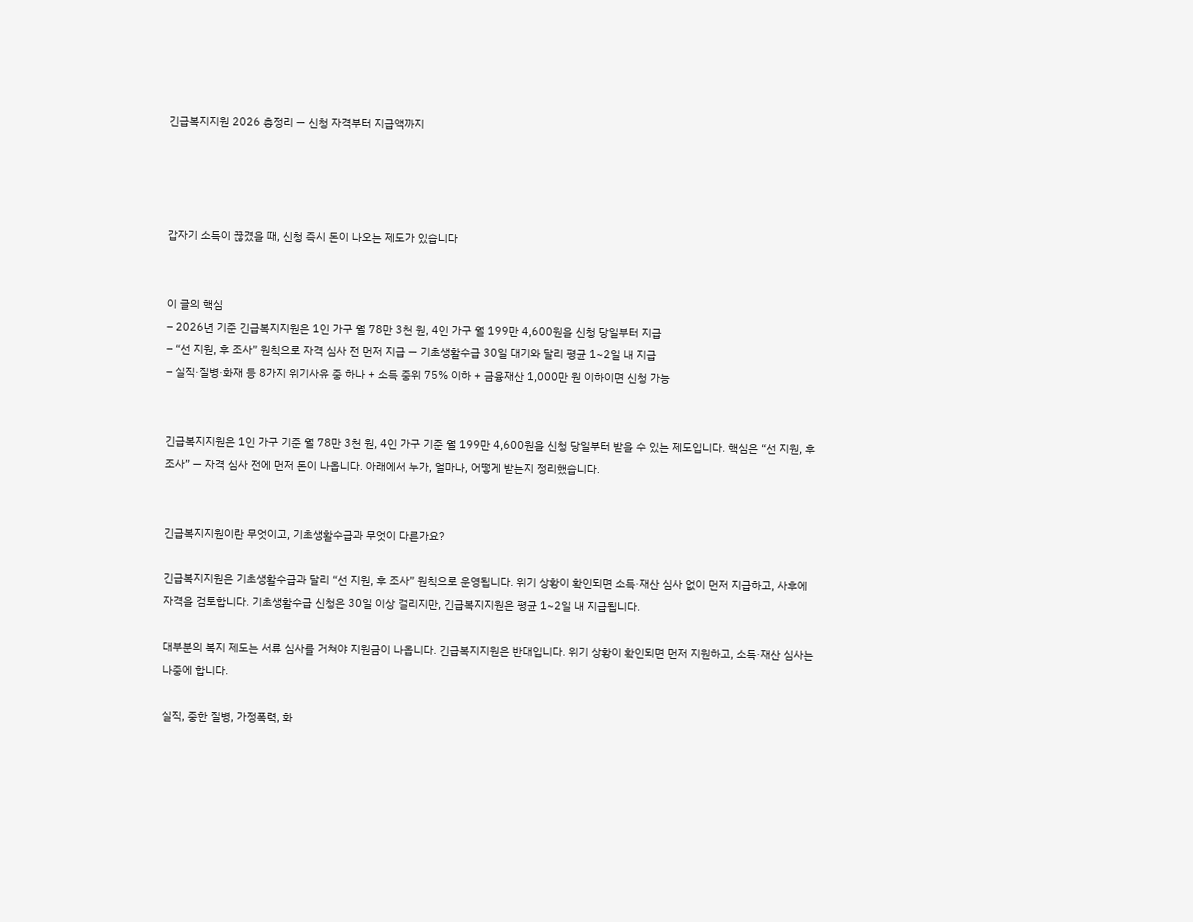긴급복지지원 2026 총정리 — 신청 자격부터 지급액까지




갑자기 소득이 끊겼을 때, 신청 즉시 돈이 나오는 제도가 있습니다


이 글의 핵심
– 2026년 기준 긴급복지지원은 1인 가구 월 78만 3천 원, 4인 가구 월 199만 4,600원을 신청 당일부터 지급
– “선 지원, 후 조사” 원칙으로 자격 심사 전 먼저 지급 — 기초생활수급 30일 대기와 달리 평균 1~2일 내 지급
– 실직·질병·화재 등 8가지 위기사유 중 하나 + 소득 중위 75% 이하 + 금융재산 1,000만 원 이하이면 신청 가능


긴급복지지원은 1인 가구 기준 월 78만 3천 원, 4인 가구 기준 월 199만 4,600원을 신청 당일부터 받을 수 있는 제도입니다. 핵심은 “선 지원, 후 조사” — 자격 심사 전에 먼저 돈이 나옵니다. 아래에서 누가, 얼마나, 어떻게 받는지 정리했습니다.


긴급복지지원이란 무엇이고, 기초생활수급과 무엇이 다른가요?

긴급복지지원은 기초생활수급과 달리 “선 지원, 후 조사” 원칙으로 운영됩니다. 위기 상황이 확인되면 소득·재산 심사 없이 먼저 지급하고, 사후에 자격을 검토합니다. 기초생활수급 신청은 30일 이상 걸리지만, 긴급복지지원은 평균 1~2일 내 지급됩니다.

대부분의 복지 제도는 서류 심사를 거쳐야 지원금이 나옵니다. 긴급복지지원은 반대입니다. 위기 상황이 확인되면 먼저 지원하고, 소득·재산 심사는 나중에 합니다.

실직, 중한 질병, 가정폭력, 화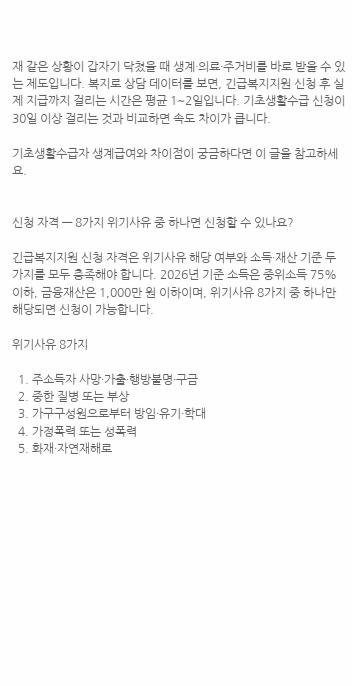재 같은 상황이 갑자기 닥쳤을 때 생계·의료·주거비를 바로 받을 수 있는 제도입니다. 복지로 상담 데이터를 보면, 긴급복지지원 신청 후 실제 지급까지 걸리는 시간은 평균 1~2일입니다. 기초생활수급 신청이 30일 이상 걸리는 것과 비교하면 속도 차이가 큽니다.

기초생활수급자 생계급여와 차이점이 궁금하다면 이 글을 참고하세요.


신청 자격 — 8가지 위기사유 중 하나면 신청할 수 있나요?

긴급복지지원 신청 자격은 위기사유 해당 여부와 소득·재산 기준 두 가지를 모두 충족해야 합니다. 2026년 기준 소득은 중위소득 75% 이하, 금융재산은 1,000만 원 이하이며, 위기사유 8가지 중 하나만 해당되면 신청이 가능합니다.

위기사유 8가지

  1. 주소득자 사망·가출·행방불명·구금
  2. 중한 질병 또는 부상
  3. 가구구성원으로부터 방임·유기·학대
  4. 가정폭력 또는 성폭력
  5. 화재·자연재해로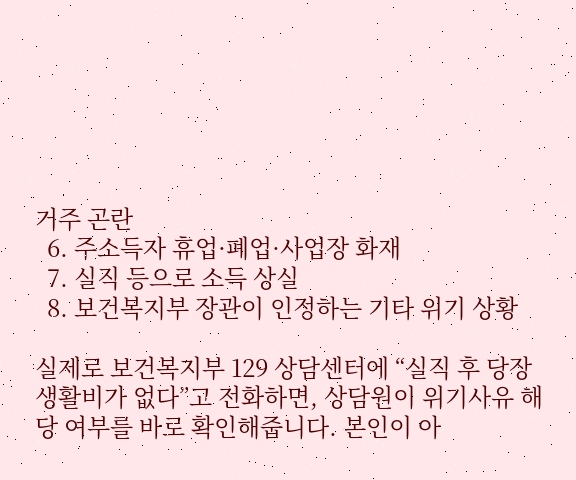거주 곤란
  6. 주소득자 휴업·폐업·사업장 화재
  7. 실직 등으로 소득 상실
  8. 보건복지부 장관이 인정하는 기타 위기 상황

실제로 보건복지부 129 상담센터에 “실직 후 당장 생활비가 없다”고 전화하면, 상담원이 위기사유 해당 여부를 바로 확인해줍니다. 본인이 아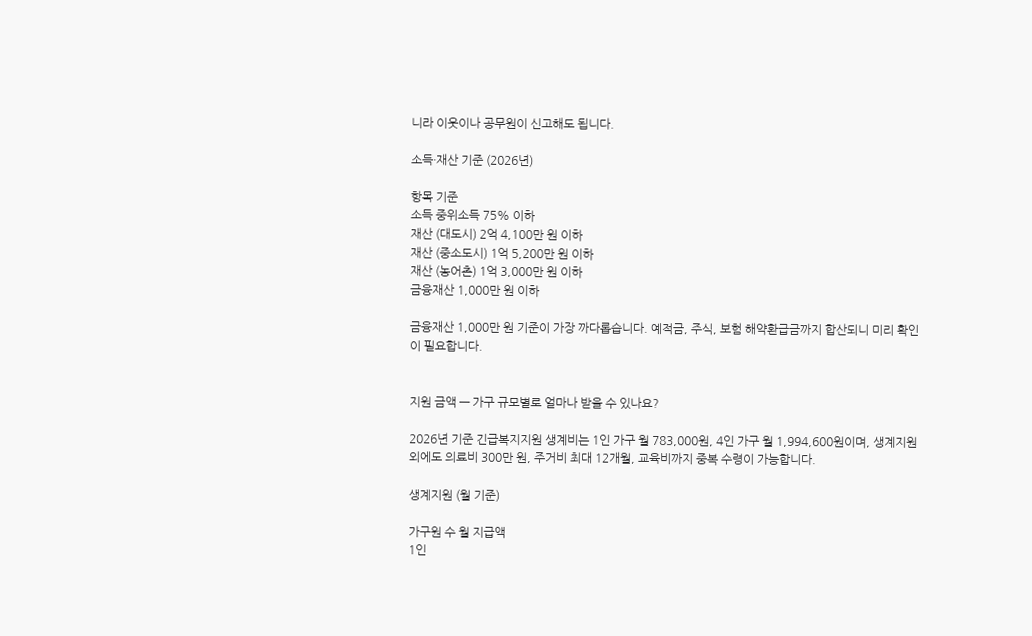니라 이웃이나 공무원이 신고해도 됩니다.

소득·재산 기준 (2026년)

항목 기준
소득 중위소득 75% 이하
재산 (대도시) 2억 4,100만 원 이하
재산 (중소도시) 1억 5,200만 원 이하
재산 (농어촌) 1억 3,000만 원 이하
금융재산 1,000만 원 이하

금융재산 1,000만 원 기준이 가장 까다롭습니다. 예적금, 주식, 보험 해약환급금까지 합산되니 미리 확인이 필요합니다.


지원 금액 — 가구 규모별로 얼마나 받을 수 있나요?

2026년 기준 긴급복지지원 생계비는 1인 가구 월 783,000원, 4인 가구 월 1,994,600원이며, 생계지원 외에도 의료비 300만 원, 주거비 최대 12개월, 교육비까지 중복 수령이 가능합니다.

생계지원 (월 기준)

가구원 수 월 지급액
1인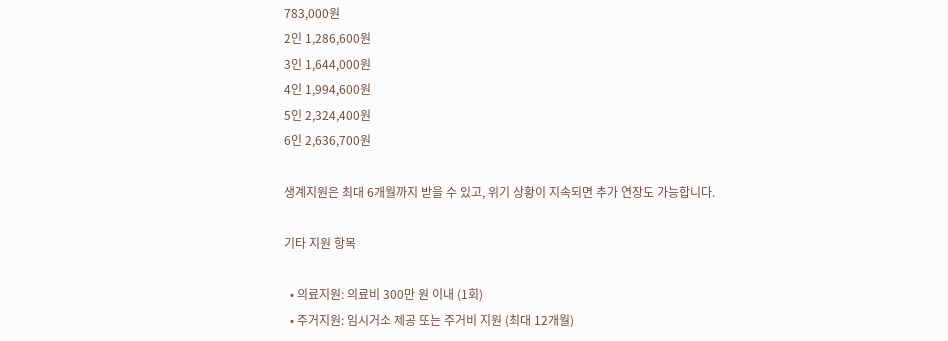783,000원
2인 1,286,600원
3인 1,644,000원
4인 1,994,600원
5인 2,324,400원
6인 2,636,700원

생계지원은 최대 6개월까지 받을 수 있고, 위기 상황이 지속되면 추가 연장도 가능합니다.

기타 지원 항목

  • 의료지원: 의료비 300만 원 이내 (1회)
  • 주거지원: 임시거소 제공 또는 주거비 지원 (최대 12개월)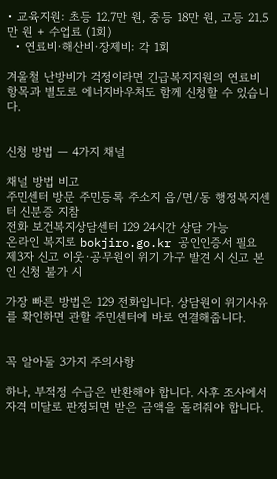• 교육지원: 초등 12.7만 원, 중등 18만 원, 고등 21.5만 원 + 수업료 (1회)
  • 연료비·해산비·장제비: 각 1회

겨울철 난방비가 걱정이라면 긴급복지지원의 연료비 항목과 별도로 에너지바우처도 함께 신청할 수 있습니다.


신청 방법 — 4가지 채널

채널 방법 비고
주민센터 방문 주민등록 주소지 읍/면/동 행정복지센터 신분증 지참
전화 보건복지상담센터 129 24시간 상담 가능
온라인 복지로 bokjiro.go.kr 공인인증서 필요
제3자 신고 이웃·공무원이 위기 가구 발견 시 신고 본인 신청 불가 시

가장 빠른 방법은 129 전화입니다. 상담원이 위기사유를 확인하면 관할 주민센터에 바로 연결해줍니다.


꼭 알아둘 3가지 주의사항

하나, 부적정 수급은 반환해야 합니다. 사후 조사에서 자격 미달로 판정되면 받은 금액을 돌려줘야 합니다.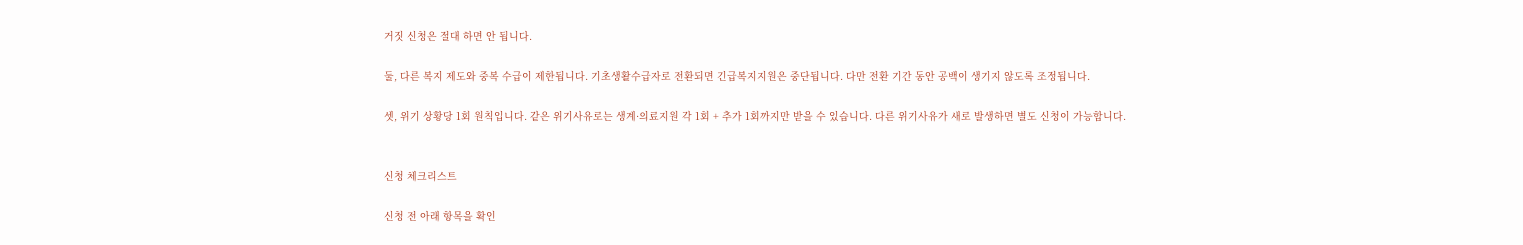거짓 신청은 절대 하면 안 됩니다.

둘, 다른 복지 제도와 중복 수급이 제한됩니다. 기초생활수급자로 전환되면 긴급복지지원은 중단됩니다. 다만 전환 기간 동안 공백이 생기지 않도록 조정됩니다.

셋, 위기 상황당 1회 원칙입니다. 같은 위기사유로는 생계·의료지원 각 1회 + 추가 1회까지만 받을 수 있습니다. 다른 위기사유가 새로 발생하면 별도 신청이 가능합니다.


신청 체크리스트

신청 전 아래 항목을 확인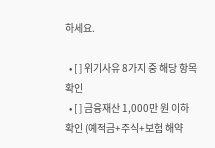하세요.

  • [ ] 위기사유 8가지 중 해당 항목 확인
  • [ ] 금융재산 1,000만 원 이하 확인 (예적금+주식+보험 해약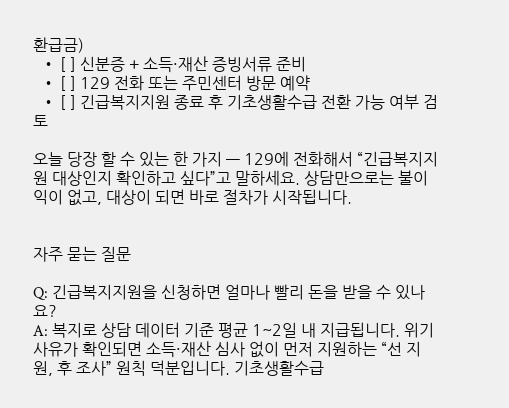환급금)
  • [ ] 신분증 + 소득·재산 증빙서류 준비
  • [ ] 129 전화 또는 주민센터 방문 예약
  • [ ] 긴급복지지원 종료 후 기초생활수급 전환 가능 여부 검토

오늘 당장 할 수 있는 한 가지 — 129에 전화해서 “긴급복지지원 대상인지 확인하고 싶다”고 말하세요. 상담만으로는 불이익이 없고, 대상이 되면 바로 절차가 시작됩니다.


자주 묻는 질문

Q: 긴급복지지원을 신청하면 얼마나 빨리 돈을 받을 수 있나요?
A: 복지로 상담 데이터 기준 평균 1~2일 내 지급됩니다. 위기사유가 확인되면 소득·재산 심사 없이 먼저 지원하는 “선 지원, 후 조사” 원칙 덕분입니다. 기초생활수급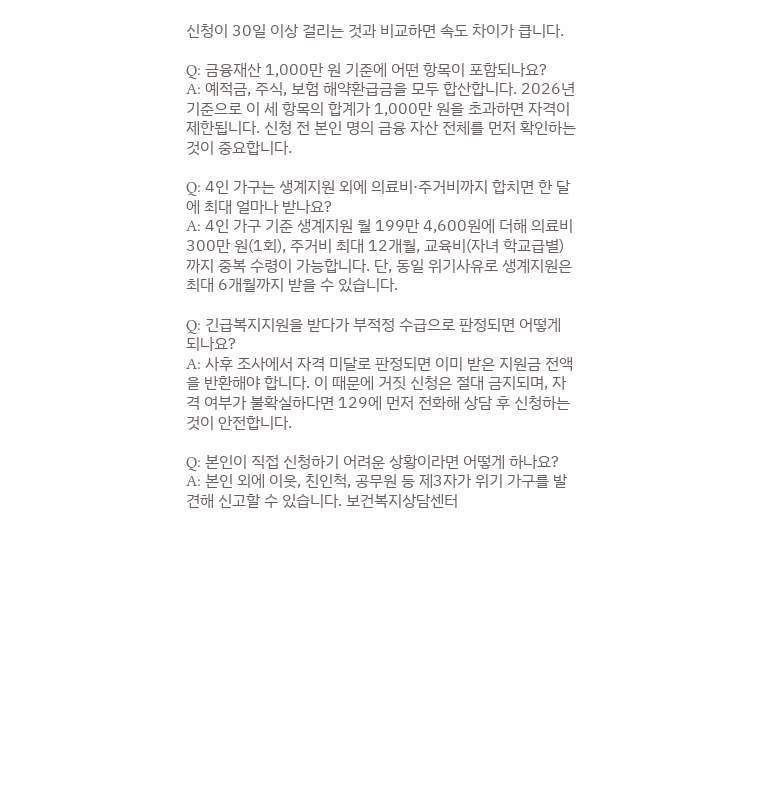신청이 30일 이상 걸리는 것과 비교하면 속도 차이가 큽니다.

Q: 금융재산 1,000만 원 기준에 어떤 항목이 포함되나요?
A: 예적금, 주식, 보험 해약환급금을 모두 합산합니다. 2026년 기준으로 이 세 항목의 합계가 1,000만 원을 초과하면 자격이 제한됩니다. 신청 전 본인 명의 금융 자산 전체를 먼저 확인하는 것이 중요합니다.

Q: 4인 가구는 생계지원 외에 의료비·주거비까지 합치면 한 달에 최대 얼마나 받나요?
A: 4인 가구 기준 생계지원 월 199만 4,600원에 더해 의료비 300만 원(1회), 주거비 최대 12개월, 교육비(자녀 학교급별)까지 중복 수령이 가능합니다. 단, 동일 위기사유로 생계지원은 최대 6개월까지 받을 수 있습니다.

Q: 긴급복지지원을 받다가 부적정 수급으로 판정되면 어떻게 되나요?
A: 사후 조사에서 자격 미달로 판정되면 이미 받은 지원금 전액을 반환해야 합니다. 이 때문에 거짓 신청은 절대 금지되며, 자격 여부가 불확실하다면 129에 먼저 전화해 상담 후 신청하는 것이 안전합니다.

Q: 본인이 직접 신청하기 어려운 상황이라면 어떻게 하나요?
A: 본인 외에 이웃, 친인척, 공무원 등 제3자가 위기 가구를 발견해 신고할 수 있습니다. 보건복지상담센터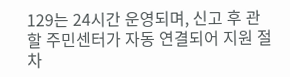129는 24시간 운영되며, 신고 후 관할 주민센터가 자동 연결되어 지원 절차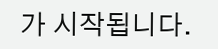가 시작됩니다.